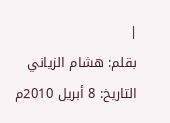|
بقلم: هشام الزياني
التاريخ: 8 أبريل 2010م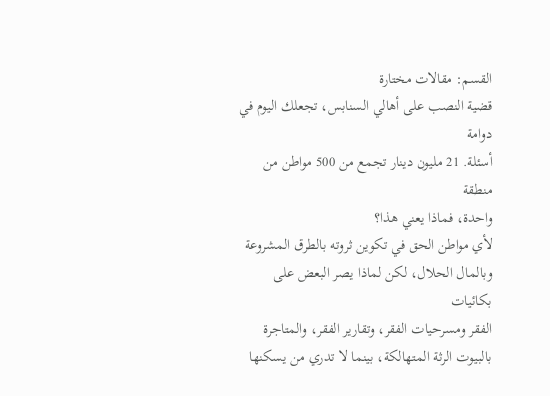القسم: مقالات مختارة
قضية النصب على أهالي السنابس، تجعلك اليوم في دوامة
أسئلة. 21 مليون دينار تجمع من 500 مواطن من منطقة
واحدة، فماذا يعني هذا؟
لأي مواطن الحق في تكوين ثروته بالطرق المشروعة
وبالمال الحلال، لكن لماذا يصر البعض على بكائيات
الفقر ومسرحيات الفقر، وتقارير الفقر، والمتاجرة
بالبيوت الرثة المتهالكة، بينما لا تدري من يسكنها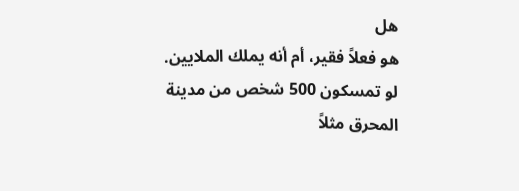هل
هو فعلاً فقير، أم أنه يملك الملايين.
لو تمسكون 500 شخص من مدينة المحرق مثلاً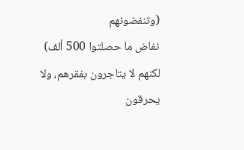(وتنفضونهم
نفاض ما حصلتوا 500 ألف) لكنهم لا يتاجرون بفقرهم، ولا
يحرقون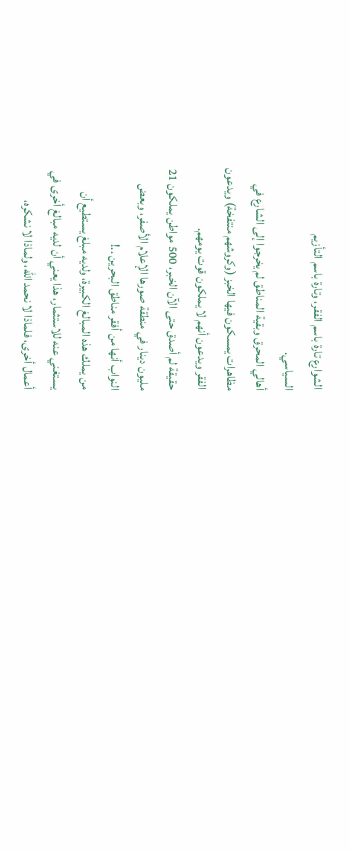الشوارع تارة باسم الفقر، وتارة باسم التأزيم
السياسي.
أهالي المحرق وبقية المناطق لم يخرجوا إلى الشارع في
مظاهرات يمسكون فيها الخبز (وكروشهم منتفخة) ويدعون
الفقر ويدعون أنهم لا يملكون قوت يومهم.
حقيقة لم أصدق حتى الآن الخبر، 500 مواطن يملكون 21
مليون دينار في منطقة صورها الإعلام الأصفر، وبعض
النواب أنها من أفقر مناطق البحرين ..!
من يملك هذه المبالغ الكبيرة، ولديه مبلغ يستطيع أن
يستغني عنه للاستثمار، هذا يعني أن لديه مبالغ أخرى في
أعمال أخرى، فلماذا لا نحمد الله، ولماذا لا نشكره،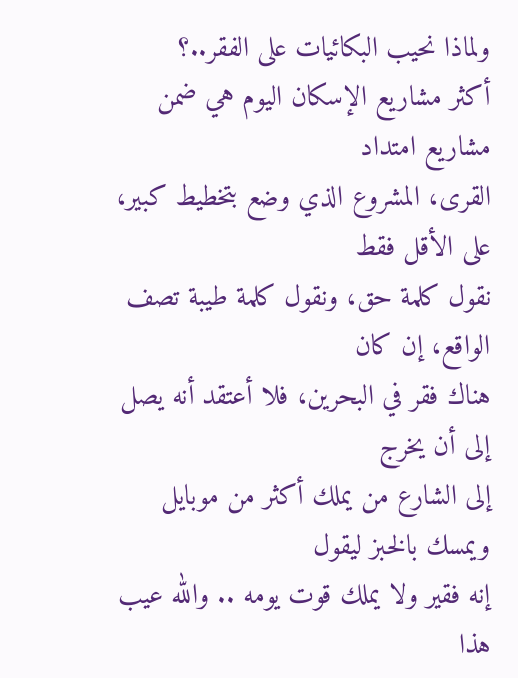ولماذا نحيب البكائيات على الفقر..؟
أكثر مشاريع الإسكان اليوم هي ضمن مشاريع امتداد
القرى، المشروع الذي وضع بتخطيط كبير، على الأقل فقط
نقول كلمة حق، ونقول كلمة طيبة تصف الواقع، إن كان
هناك فقر في البحرين، فلا أعتقد أنه يصل إلى أن يخرج
إلى الشارع من يملك أكثر من موبايل ويمسك بالخبز ليقول
إنه فقير ولا يملك قوت يومه .. والله عيب هذا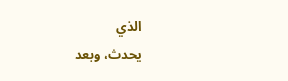الذي
يحدث، وبعد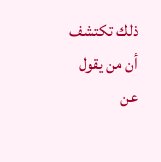ذلك تكتشف أن من يقول عن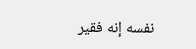نفسه إنه فقير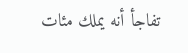تفاجأ أنه يملك مئات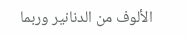الألوف من الدنانير وربما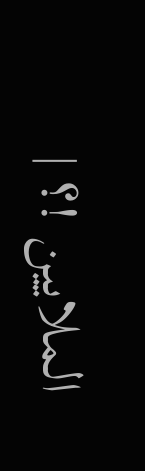الملايين !؟ |